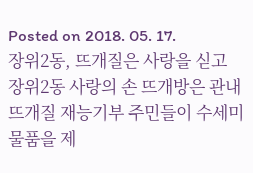Posted on 2018. 05. 17.
장위2동, 뜨개질은 사랑을 싣고
장위2동 사랑의 손 뜨개방은 관내 뜨개질 재능기부 주민들이 수세미 물품을 제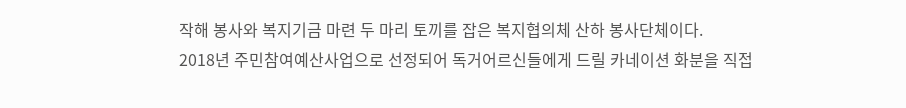작해 봉사와 복지기금 마련 두 마리 토끼를 잡은 복지협의체 산하 봉사단체이다.
2018년 주민참여예산사업으로 선정되어 독거어르신들에게 드릴 카네이션 화분을 직접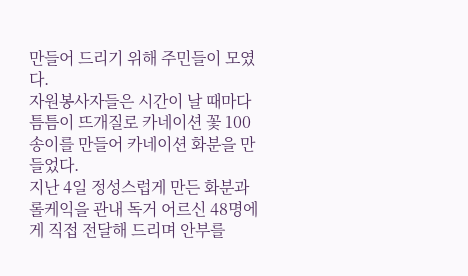만들어 드리기 위해 주민들이 모였다.
자원봉사자들은 시간이 날 때마다 틈틈이 뜨개질로 카네이션 꽃 100송이를 만들어 카네이션 화분을 만들었다.
지난 4일 정성스럽게 만든 화분과 롤케익을 관내 독거 어르신 48명에게 직접 전달해 드리며 안부를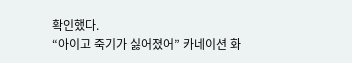확인했다.
“아이고 죽기가 싫어졌어” 카네이션 화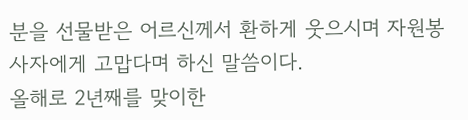분을 선물받은 어르신께서 환하게 웃으시며 자원봉사자에게 고맙다며 하신 말씀이다.
올해로 2년째를 맞이한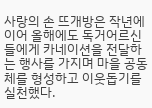사랑의 손 뜨개방은 작년에 이어 올해에도 독거어르신들에게 카네이션을 전달하는 행사를 가지며 마을 공동체를 형성하고 이웃돕기를 실천했다.